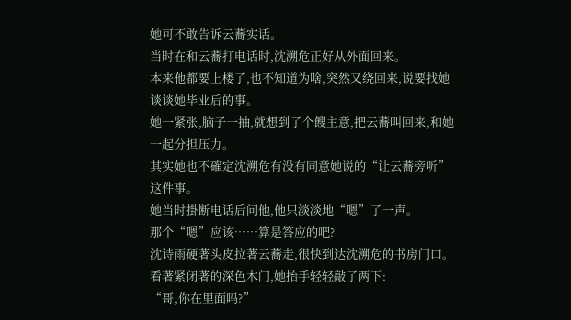她可不敢告诉云蕎实话。
当时在和云蕎打电话时,沈溯危正好从外面回来。
本来他都要上楼了,也不知道为啥,突然又绕回来,说要找她谈谈她毕业后的事。
她一紧张,脑子一抽,就想到了个餿主意,把云蕎叫回来,和她一起分担压力。
其实她也不確定沈溯危有没有同意她说的“让云蕎旁听”这件事。
她当时掛断电话后问他,他只淡淡地“嗯”了一声。
那个“嗯”应该……算是答应的吧?
沈诗雨硬著头皮拉著云蕎走,很快到达沈溯危的书房门口。
看著紧闭著的深色木门,她抬手轻轻敲了两下:
“哥,你在里面吗?”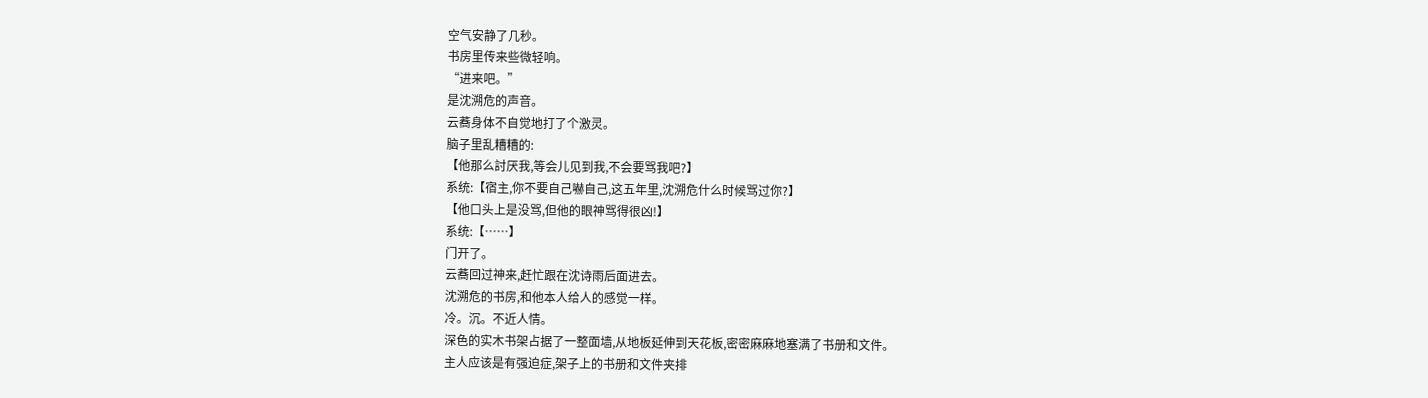空气安静了几秒。
书房里传来些微轻响。
“进来吧。”
是沈溯危的声音。
云蕎身体不自觉地打了个激灵。
脑子里乱糟糟的:
【他那么討厌我,等会儿见到我,不会要骂我吧?】
系统:【宿主,你不要自己嚇自己,这五年里,沈溯危什么时候骂过你?】
【他口头上是没骂,但他的眼神骂得很凶!】
系统:【……】
门开了。
云蕎回过神来,赶忙跟在沈诗雨后面进去。
沈溯危的书房,和他本人给人的感觉一样。
冷。沉。不近人情。
深色的实木书架占据了一整面墙,从地板延伸到天花板,密密麻麻地塞满了书册和文件。
主人应该是有强迫症,架子上的书册和文件夹排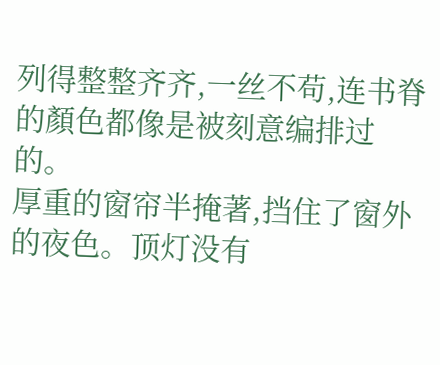列得整整齐齐,一丝不苟,连书脊的顏色都像是被刻意编排过的。
厚重的窗帘半掩著,挡住了窗外的夜色。顶灯没有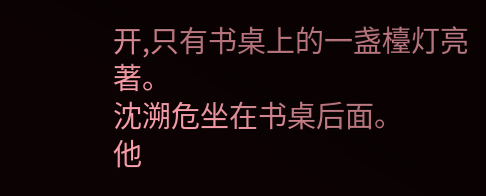开,只有书桌上的一盏檯灯亮著。
沈溯危坐在书桌后面。
他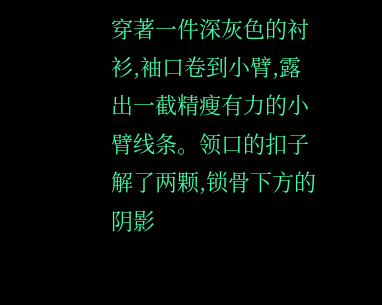穿著一件深灰色的衬衫,袖口卷到小臂,露出一截精瘦有力的小臂线条。领口的扣子解了两颗,锁骨下方的阴影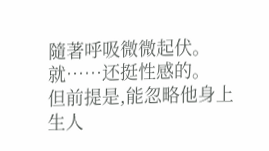隨著呼吸微微起伏。
就……还挺性感的。
但前提是,能忽略他身上生人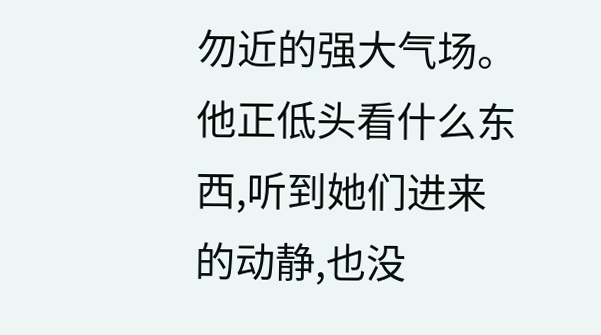勿近的强大气场。
他正低头看什么东西,听到她们进来的动静,也没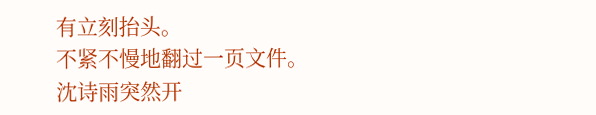有立刻抬头。
不紧不慢地翻过一页文件。
沈诗雨突然开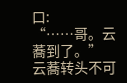口:
“……哥。云蕎到了。”
云蕎转头不可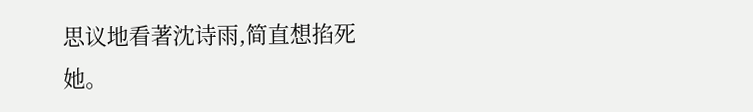思议地看著沈诗雨,简直想掐死她。